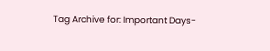Tag Archive for: Important Days-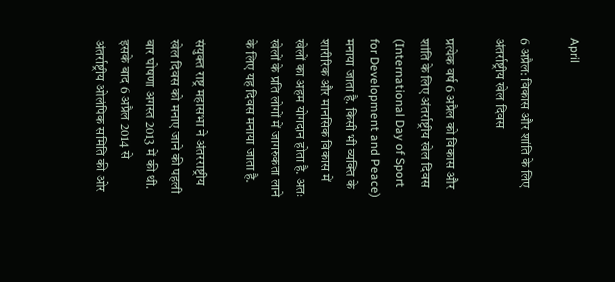April

6 अप्रैल: विकास और शांति के लिए अंतर्राष्ट्रीय खेल दिवस

प्रत्येक वर्ष 6 अप्रैल को विकास और शांति के लिए अंतर्राष्ट्रीय खेल दिवस (International Day of Sport for Development and Peace) मनाया जाता है. किसी भी व्यक्ति के शारीरिक और मानसिक विकास में खेलों का अहम योगदान होता है. अतः खेलों के प्रति लोगों में जागरुकता लाने के लिए यह दिवस मनाया जाता है.

संयुक्त राष्ट्र महासभा ने अंतरराष्ट्रीय खेल दिवस को मनाए जाने की पहली बार घोषणा अगस्त 2013 में की थी. इसके बाद 6 अप्रैल 2014 से अंतर्राष्ट्रीय ओलंपिक समिति की ओर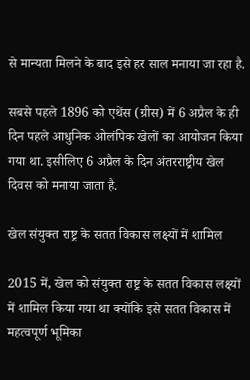से मान्यता मिलने के बाद इसे हर साल मनाया जा रहा है.

सबसे पहले 1896 को एथेंस (ग्रीस) में 6 अप्रैल के ही दिन पहले आधुनिक ओलंपिक खेलों का आयोजन किया गया था. इसीलिए 6 अप्रैल के दिन अंतरराष्ट्रीय खेल दिवस को मनाया जाता है.

खेल संयुक्त राष्ट्र के सतत विकास लक्ष्यों में शामिल

2015 में, खेल को संयुक्त राष्ट्र के सतत विकास लक्ष्यों में शामिल किया गया था क्योंकि इसे सतत विकास में महत्वपूर्ण भूमिका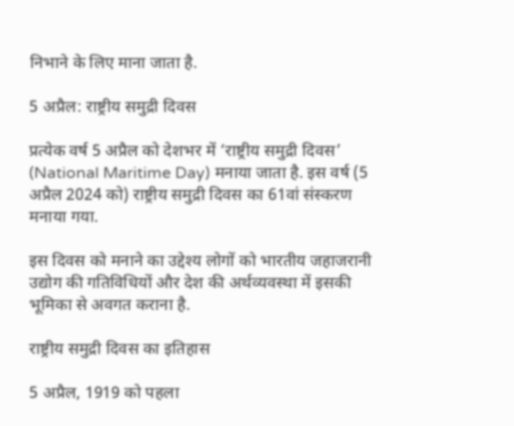निभाने के लिए माना जाता है.

5 अप्रैल: राष्ट्रीय समुद्री दिवस

प्रत्येक वर्ष 5 अप्रैल को देशभर में ‘राष्ट्रीय समुद्री दिवस’ (National Maritime Day) मनाया जाता है. इस वर्ष (5 अप्रैल 2024 को) राष्ट्रीय समुद्री दिवस का 61वां संस्करण मनाया गया.

इस दिवस को मनाने का उद्देश्य लोगों को भारतीय जहाजरानी उद्योग की गतिविधियों और देश की अर्थव्यवस्था में इसकी भूमिका से अवगत कराना है.

राष्ट्रीय समुद्री दिवस का इतिहास

5 अप्रैल, 1919 को पहला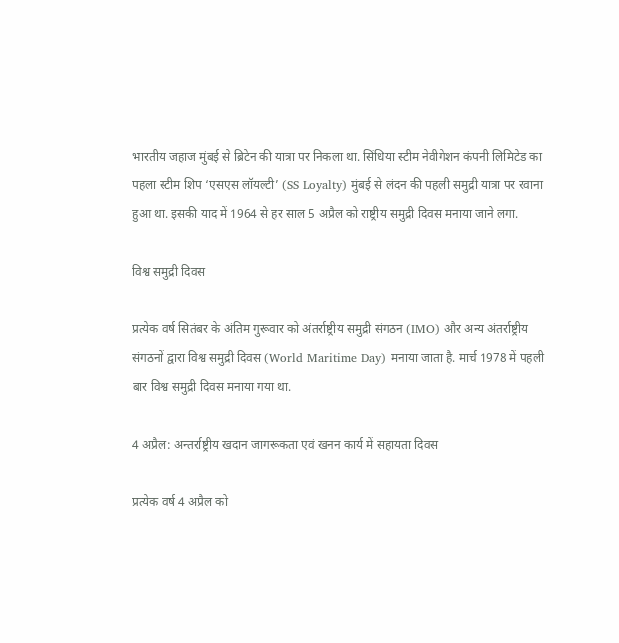भारतीय जहाज मुंबई से ब्रिटेन की यात्रा पर निकला था. सिंधिया स्टीम नेवीगेशन कंपनी लिमिटेड का पहला स्टीम शिप ‘एसएस लॉयल्टी’ (SS Loyalty) मुंबई से लंदन की पहली समुद्री यात्रा पर रवाना हुआ था. इसकी याद में 1964 से हर साल 5 अप्रैल को राष्ट्रीय समुद्री दिवस मनाया जाने लगा.

विश्व समुद्री दिवस

प्रत्येक वर्ष सितंबर के अंतिम गुरूवार को अंतर्राष्ट्रीय समुद्री संगठन (IMO) और अन्य अंतर्राष्ट्रीय संगठनों द्वारा विश्व समुद्री दिवस (World Maritime Day) मनाया जाता है. मार्च 1978 में पहली बार विश्व समुद्री दिवस मनाया गया था.

4 अप्रैल: अन्तर्राष्ट्रीय खदान जागरूकता एवं खनन कार्य में सहायता दिवस

प्रत्येक वर्ष 4 अप्रैल को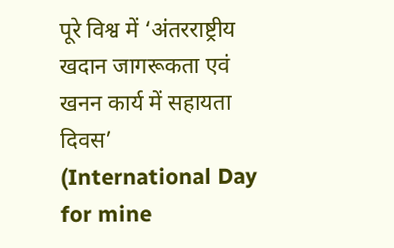पूरे विश्व में ‘अंतरराष्ट्रीय खदान जागरूकता एवं खनन कार्य में सहायता दिवस’ (International Day for mine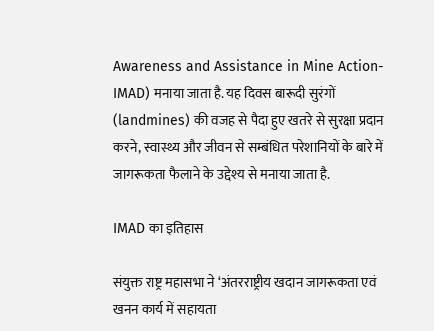Awareness and Assistance in Mine Action- IMAD) मनाया जाता है. यह दिवस बारूदी सुरंगों (landmines) की वजह से पैदा हुए खतरे से सुरक्षा प्रदान करने, स्वास्थ्य और जीवन से सम्बंधित परेशानियों के बारे में जागरूकता फैलाने के उद्देश्य से मनाया जाता है.

IMAD का इतिहास

संयुक्त राष्ट्र महासभा ने ‘अंतरराष्ट्रीय खदान जागरूकता एवं खनन कार्य में सहायता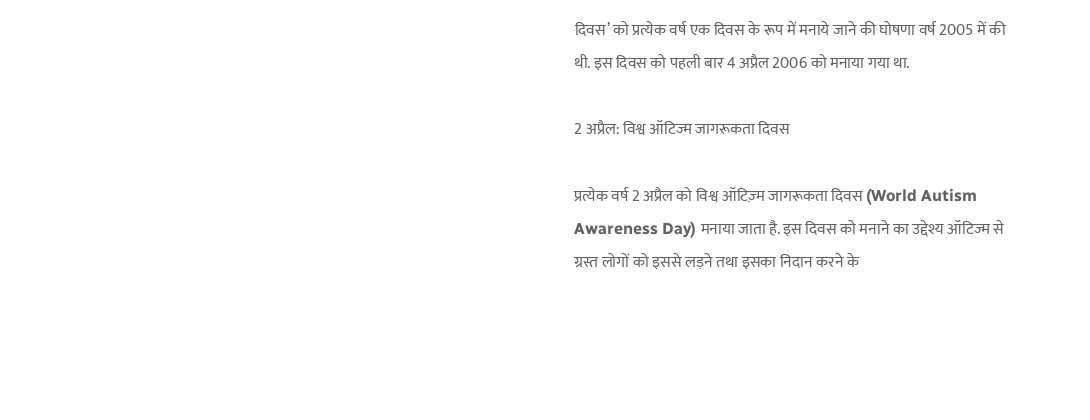दिवस’ को प्रत्येक वर्ष एक दिवस के रूप में मनाये जाने की घोषणा वर्ष 2005 में की थी. इस दिवस को पहली बार 4 अप्रैल 2006 को मनाया गया था.

2 अप्रैल: विश्व ऑटिज्म जागरूकता दिवस

प्रत्येक वर्ष 2 अप्रैल को विश्व ऑटिज़्म जागरूकता दिवस (World Autism Awareness Day) मनाया जाता है. इस दिवस को मनाने का उद्देश्य ऑटिज्म से ग्रस्त लोगों को इससे लड़ने तथा इसका निदान करने के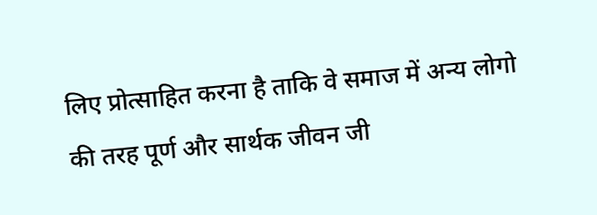लिए प्रोत्साहित करना है ताकि वे समाज में अन्य लोगो की तरह पूर्ण और सार्थक जीवन जी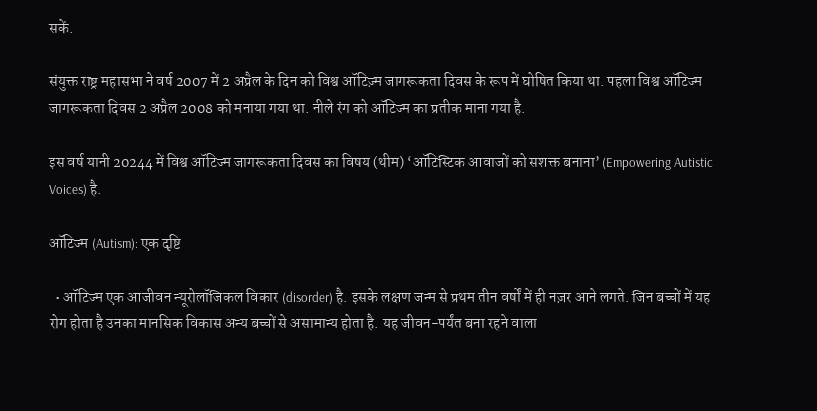सकें.

संयुक्त राष्ट्र महासभा ने वर्ष 2007 में 2 अप्रैल के दिन को विश्व ऑटिज़्म जागरूकता दिवस के रूप में घोषित किया था. पहला विश्व ऑटिज्म जागरूकता दिवस 2 अप्रैल 2008 को मनाया गया था. नीले रंग को ऑटिज्म का प्रतीक माना गया है.

इस वर्ष यानी 20244 में विश्व ऑटिज्म जागरूकता दिवस का विषय (थीम) ‘ऑटिस्टिक आवाजों को सशक्त बनाना’ (Empowering Autistic Voices) है.

ऑटिज्म (Autism): एक दृष्टि

  • ऑटिज्म एक आजीवन न्यूरोलॉजिकल विकार (disorder) है. इसके लक्षण जन्म से प्रथम तीन वर्षों में ही नज़र आने लगते. जिन बच्चों में यह रोग होता है उनका मानसिक विकास अन्य बच्चों से असामान्य होता है. यह जीवन-पर्यंत बना रहने वाला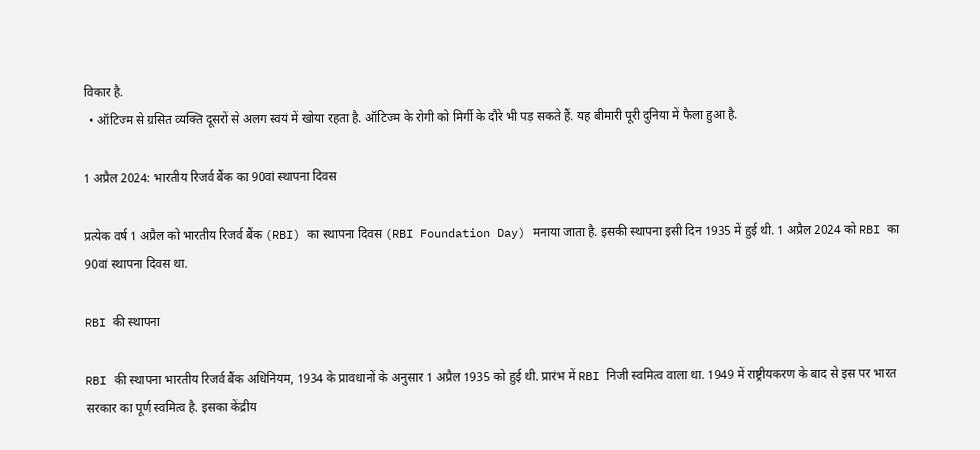विकार है.
  • ऑटिज्म से ग्रसित व्यक्ति दूसरों से अलग स्वयं में खोया रहता है. ऑटिज्म के रोगी को मिर्गी के दौरे भी पड़ सकते हैं. यह बीमारी पूरी दुनिया में फैला हुआ है.

1 अप्रैल 2024: भारतीय रिजर्व बैंक का 90वां स्थापना दिवस

प्रत्येक वर्ष 1 अप्रैल को भारतीय रिजर्व बैंक (RBI) का स्थापना दिवस (RBI Foundation Day) मनाया जाता है. इसकी स्थापना इसी दिन 1935 में हुई थी. 1 अप्रैल 2024 को RBI का 90वां स्थापना दिवस था.

RBI की स्थापना

RBI की स्थापना भारतीय रिजर्व बैंक अधिनियम, 1934 के प्रावधानों के अनुसार 1 अप्रैल 1935 को हुई थी. प्रारंभ में RBI निजी स्वमित्व वाला था. 1949 में राष्ट्रीयकरण के बाद से इस पर भारत सरकार का पूर्ण स्वमित्व है. इसका केंद्रीय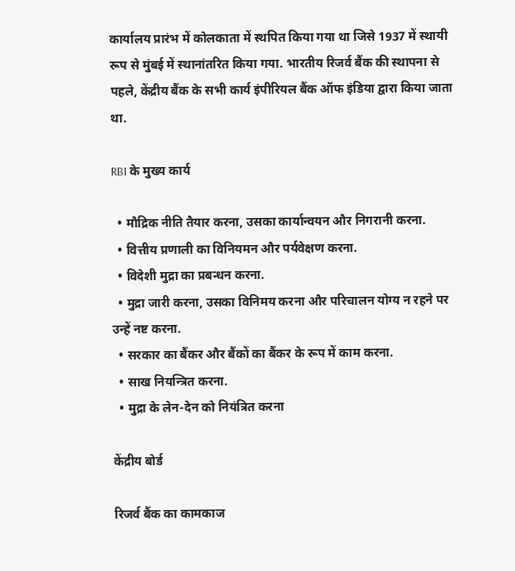कार्यालय प्रारंभ में कोलकाता में स्थपित किया गया था जिसे 1937 में स्थायी रूप से मुंबई में स्थानांतरित किया गया. भारतीय रिजर्व बैंक की स्थापना से पहले, केंद्रीय बैंक के सभी कार्य इंपीरियल बैंक ऑफ इंडिया द्वारा किया जाता था.

RBI के मुख्य कार्य

  • मौद्रिक नीति तैयार करना, उसका कार्यान्वयन और निगरानी करना.
  • वित्तीय प्रणाली का विनियमन और पर्यवेक्षण करना.
  • विदेशी मुद्रा का प्रबन्धन करना.
  • मुद्रा जारी करना, उसका विनिमय करना और परिचालन योग्य न रहने पर उन्हें नष्ट करना.
  • सरकार का बैंकर और बैंकों का बैंकर के रूप में काम करना.
  • साख नियन्त्रित करना.
  • मुद्रा के लेन-देन को नियंत्रित करना

केंद्रीय बोर्ड

रिजर्व बैंक का कामकाज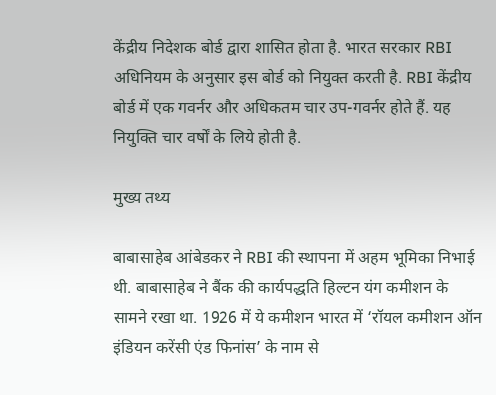केंद्रीय निदेशक बोर्ड द्वारा शासित होता है. भारत सरकार RBI अधिनियम के अनुसार इस बोर्ड को नियुक्‍त करती है. RBI केंद्रीय बोर्ड में एक गवर्नर और अधिकतम चार उप-गवर्नर होते हैं. यह नियुक्ति चार वर्षों के लिये होती है.

मुख्य तथ्य

बाबासाहेब आंबेडकर ने RBI की स्थापना में अहम भूमिका निभाई थी. बाबासाहेब ने बैंक की कार्यपद्धति हिल्टन यंग कमीशन के सामने रखा था. 1926 में ये कमीशन भारत में ‘रॉयल कमीशन ऑन इंडियन करेंसी एंड फिनांस’ के नाम से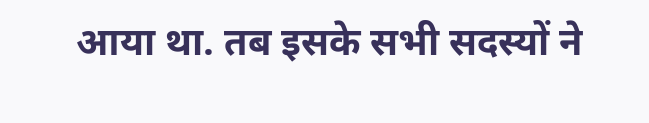आया था. तब इसके सभी सदस्यों ने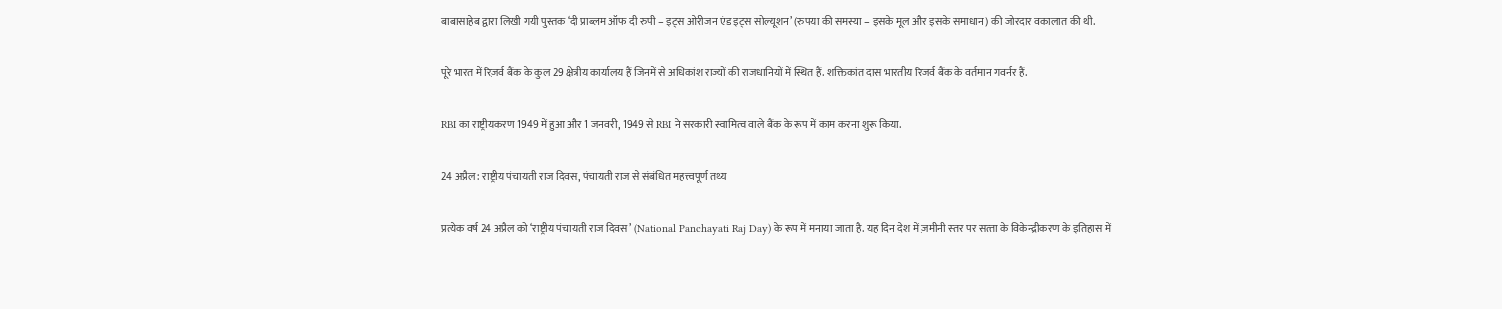बाबासाहेब द्वारा लिखी गयी पुस्तक ‘दी प्राब्लम ऑफ दी रुपी – इट्स ओरीजन एंड इट्स सोल्यूशन’ (रुपया की समस्या – इसके मूल और इसके समाधान) की जोरदार वकालात की थी.

पूरे भारत में रिज़र्व बैंक के कुल 29 क्षेत्रीय कार्यालय हैं जिनमें से अधिकांश राज्यों की राजधानियों में स्थित हैं. शक्तिकांत दास भारतीय रिजर्व बैंक के वर्तमान गवर्नर हैं.

RBI का राष्ट्रीयकरण 1949 में हुआ और 1 जनवरी, 1949 से RBI ने सरकारी स्वामित्व वाले बैंक के रूप में काम करना शुरू किया.

24 अप्रैल: राष्ट्रीय पंचायती राज दिवस, पंचायती राज से संबंधित महत्त्वपूर्ण तथ्य

प्रत्येक वर्ष 24 अप्रैल को ‘राष्ट्रीय पंचायती राज दिवस’ (National Panchayati Raj Day) के रूप में मनाया जाता है. यह दिन देश में ज़मीनी स्‍तर पर सत्‍ता के विकेन्‍द्रीकरण के इतिहास में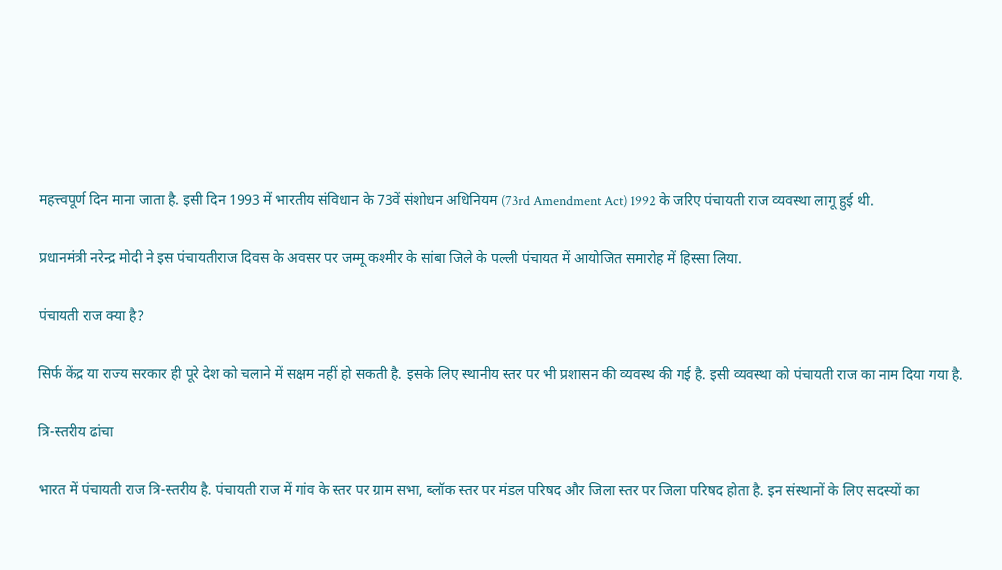महत्त्वपूर्ण दिन माना जाता है. इसी दिन 1993 में भारतीय संविधान के 73वें संशोधन अधिनियम (73rd Amendment Act) 1992 के जरिए पंचायती राज व्‍यवस्‍था लागू हुई थी.

प्रधानमंत्री नरेन्‍द्र मोदी ने इस पंचायतीराज दिवस के अवसर पर जम्‍मू कश्‍मीर के सांबा जिले के पल्ली पंचायत में आयोजित समारोह में हिस्‍सा लिया.

पंचायती राज क्या है?

सिर्फ केंद्र या राज्य सरकार ही पूरे देश को चलाने में सक्षम नहीं हो सकती है. इसके लिए स्थानीय स्तर पर भी प्रशासन की व्यवस्थ की गई है. इसी व्यवस्था को पंचायती राज का नाम दिया गया है.

त्रि-स्तरीय ढांचा

भारत में पंचायती राज त्रि-स्तरीय है. पंचायती राज में गांव के स्तर पर ग्राम सभा, ब्लॉक स्तर पर मंडल परिषद और जिला स्तर पर जिला परिषद होता है. इन संस्थानों के लिए सदस्यों का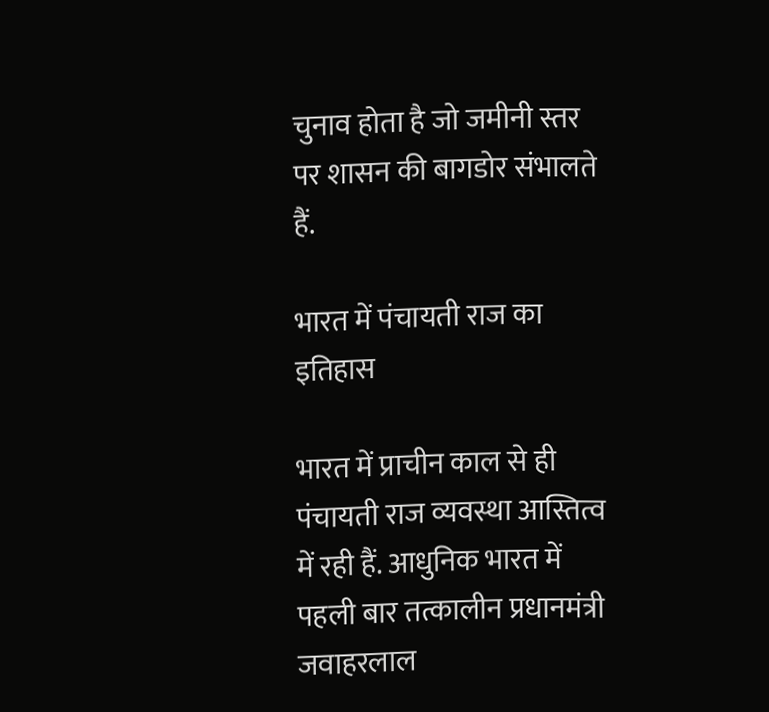चुनाव होता है जो जमीनी स्तर पर शासन की बागडोर संभालते हैं.

भारत में पंचायती राज का इतिहास

भारत में प्राचीन काल से ही पंचायती राज व्यवस्था आस्तित्व में रही हैं. आधुनिक भारत में पहली बार तत्कालीन प्रधानमंत्री जवाहरलाल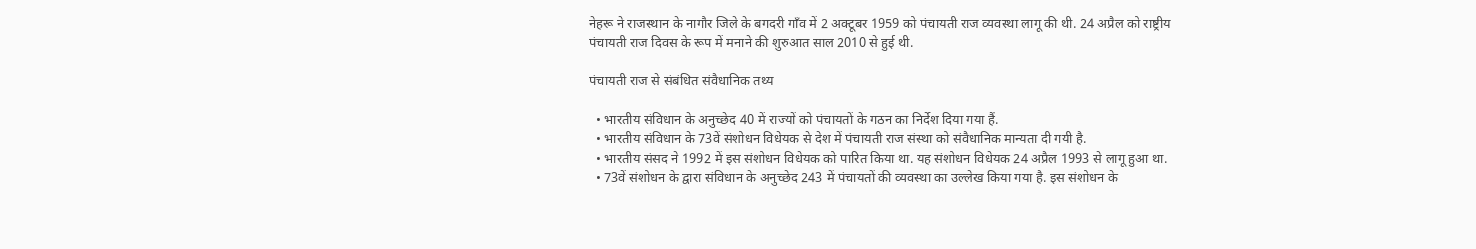नेहरू ने राजस्थान के नागौर जिले के बगदरी गाँव में 2 अक्टूबर 1959 को पंचायती राज व्यवस्था लागू की थी. 24 अप्रैल को राष्ट्रीय पंचायती राज दिवस के रूप में मनाने की शुरुआत साल 2010 से हुई थी.

पंचायती राज से संबंधित संवैधानिक तथ्य

  • भारतीय संविधान के अनुच्छेद 40 में राज्यों को पंचायतों के गठन का निर्देश दिया गया हैं.
  • भारतीय संविधान के 73वें संशोधन विधेयक से देश में पंचायती राज संस्था को संवैधानिक मान्यता दी गयी है.
  • भारतीय संसद ने 1992 में इस संशोधन विधेयक को पारित किया था. यह संशोधन विधेयक 24 अप्रैल 1993 से लागू हुआ था.
  • 73वें संशोधन के द्वारा संविधान के अनुच्छेद 243 में पंचायतों की व्यवस्था का उल्लेख किया गया है. इस संशोधन के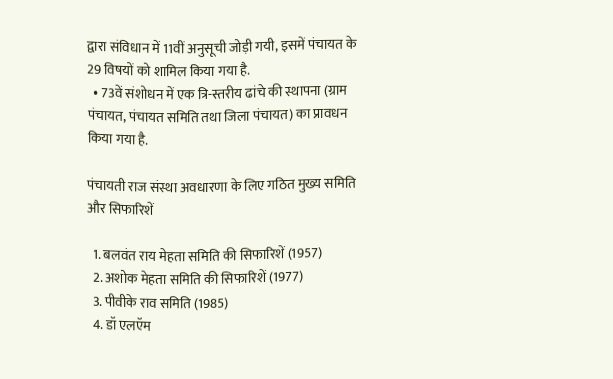द्वारा संविधान में 11वीं अनुसूची जोड़ी गयी, इसमें पंचायत के 29 विषयों को शामिल किया गया है.
  • 73वें संशोधन में एक त्रि-स्तरीय ढांचे की स्थापना (ग्राम पंचायत, पंचायत समिति तथा जिला पंचायत) का प्रावधन किया गया है.

पंचायती राज संस्था अवधारणा के लिए गठित मुख्य समिति और सिफारिशें

  1. बलवंत राय मेहता समिति की सिफारिशें (1957)
  2. अशोक मेहता समिति की सिफारिशें (1977)
  3. पीवीके राव समिति (1985)
  4. डॉ एलऍम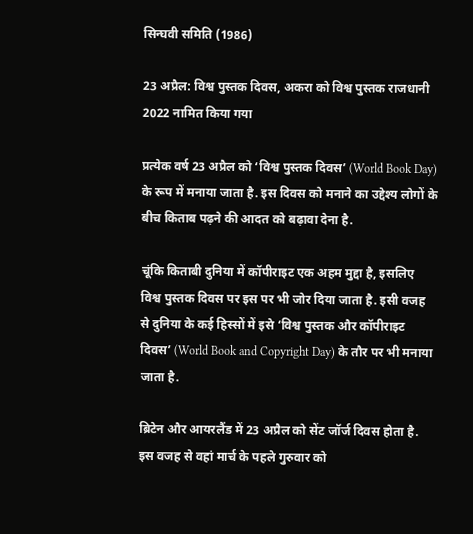सिन्घवी समिति (1986)

23 अप्रैल: विश्व पुस्तक दिवस, अकरा को विश्व पुस्तक राजधानी 2022 नामित किया गया

प्रत्येक वर्ष 23 अप्रैल को ‘विश्व पुस्तक दिवस’ (World Book Day) के रूप में मनाया जाता है. इस दिवस को मनाने का उद्देश्य लोगों के बीच किताब पढ़ने की आदत को बढ़ावा देना है.

चूंकि किताबी दुनिया में कॉपीराइट एक अहम मुद्दा है, इसलिए विश्व पुस्तक दिवस पर इस पर भी जोर दिया जाता है. इसी वजह से दुनिया के कई हिस्सों में इसे ‘विश्व पुस्तक और कॉपीराइट दिवस’ (World Book and Copyright Day) के तौर पर भी मनाया जाता है.

ब्रिटेन और आयरलैंड में 23 अप्रैल को सेंट जॉर्ज दिवस होता है. इस वजह से वहां मार्च के पहले गुरुवार को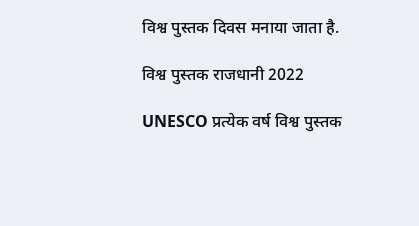विश्व पुस्तक दिवस मनाया जाता है.

विश्व पुस्तक राजधानी 2022

UNESCO प्रत्येक वर्ष विश्व पुस्तक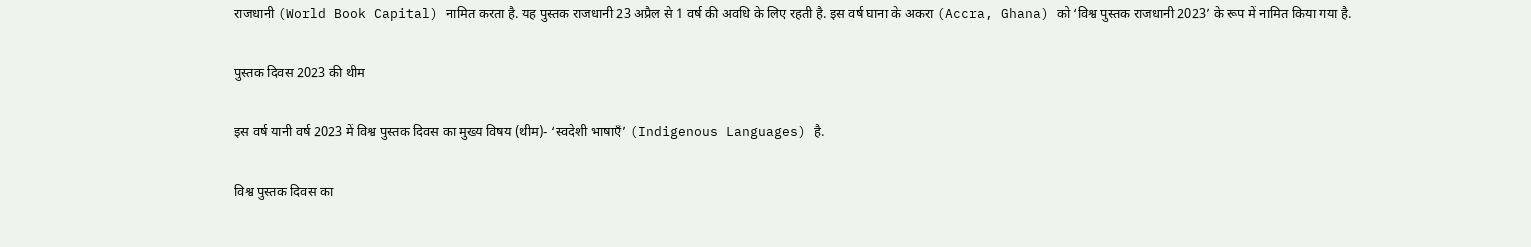राजधानी (World Book Capital) नामित करता है. यह पुस्तक राजधानी 23 अप्रैल से 1 वर्ष की अवधि के लिए रहती है. इस वर्ष घाना के अकरा (Accra, Ghana) को ‘विश्व पुस्तक राजधानी 2023’ के रूप में नामित किया गया है.

पुस्तक दिवस 2023 की थीम

इस वर्ष यानी वर्ष 2023 में विश्व पुस्तक दिवस का मुख्य विषय (थीम)- ‘स्वदेशी भाषाएँ’ (Indigenous Languages) है.

विश्व पुस्तक दिवस का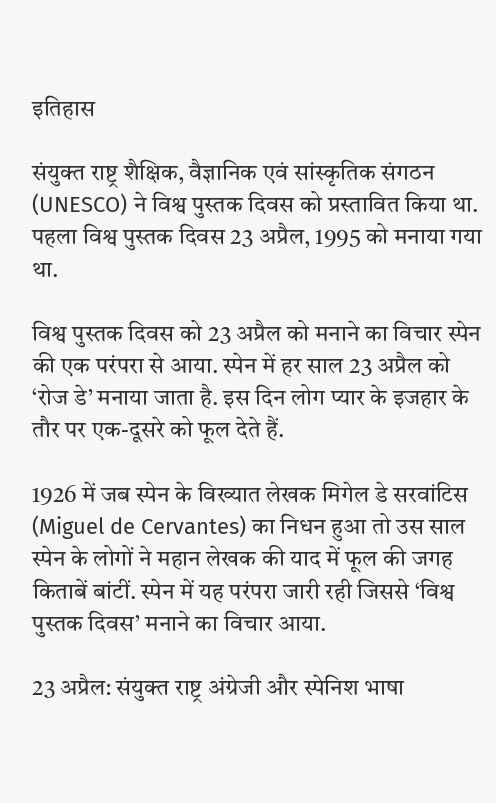इतिहास

संयुक्त राष्ट्र शैक्षिक, वैज्ञानिक एवं सांस्कृतिक संगठन (UNESCO) ने विश्व पुस्तक दिवस को प्रस्तावित किया था. पहला विश्व पुस्तक दिवस 23 अप्रैल, 1995 को मनाया गया था.

विश्व पुस्तक दिवस को 23 अप्रैल को मनाने का विचार स्पेन की एक परंपरा से आया. स्पेन में हर साल 23 अप्रैल को ‘रोज डे’ मनाया जाता है. इस दिन लोग प्यार के इजहार के तौर पर एक-दूसरे को फूल देते हैं.

1926 में जब स्पेन के विख्यात लेखक मिगेल डे सरवांटिस (Miguel de Cervantes) का निधन हुआ तो उस साल स्पेन के लोगों ने महान लेखक की याद में फूल की जगह किताबें बांटीं. स्पेन में यह परंपरा जारी रही जिससे ‘विश्व पुस्तक दिवस’ मनाने का विचार आया.

23 अप्रैल: संयुक्त राष्ट्र अंग्रेजी और स्पेनिश भाषा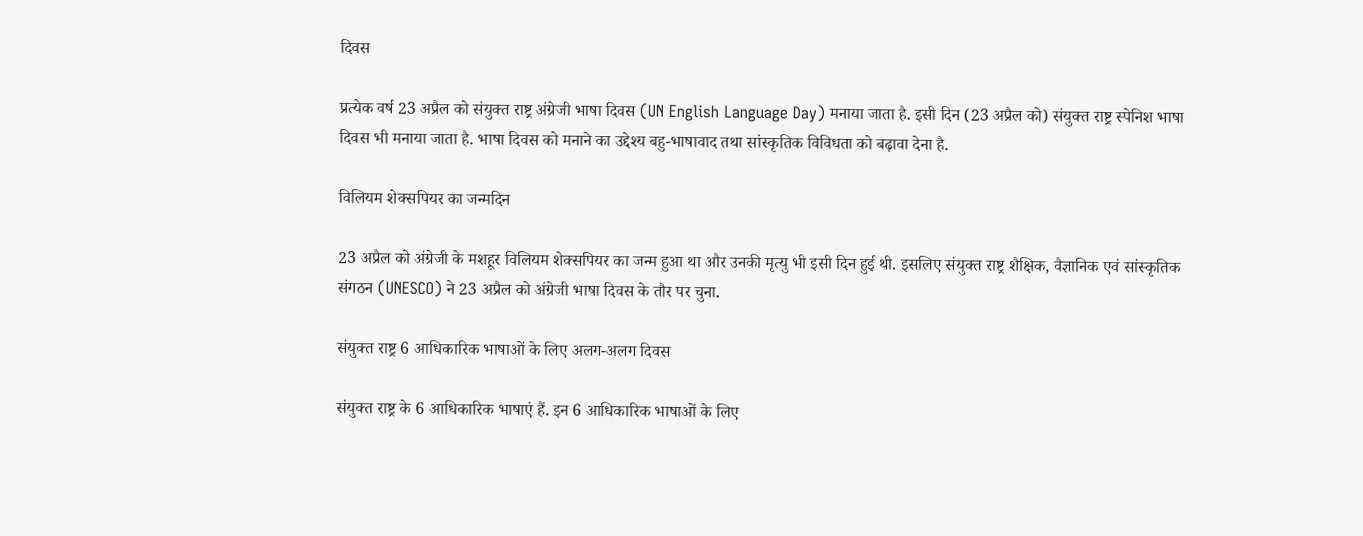दिवस

प्रत्येक वर्ष 23 अप्रैल को संयुक्त राष्ट्र अंग्रेजी भाषा दिवस (UN English Language Day) मनाया जाता है. इसी दिन (23 अप्रैल को) संयुक्त राष्ट्र स्पेनिश भाषा दिवस भी मनाया जाता है. भाषा दिवस को मनाने का उद्देश्य बहु-भाषावाद तथा सांस्कृतिक विविधता को बढ़ावा देना है.

विलियम शेक्सपियर का जन्मदिन

23 अप्रैल को अंग्रेजी के मशहूर विलियम शेक्सपियर का जन्म हुआ था और उनकी मृत्यु भी इसी दिन हुई थी. इसलिए संयुक्त राष्ट्र शैक्षिक, वैज्ञानिक एवं सांस्कृतिक संगठन (UNESCO) ने 23 अप्रैल को अंग्रेजी भाषा दिवस के तौर पर चुना.

संयुक्त राष्ट्र 6 आधिकारिक भाषाओं के लिए अलग-अलग दिवस

संयुक्त राष्ट्र के 6 आधिकारिक भाषाएं हैं. इन 6 आधिकारिक भाषाओं के लिए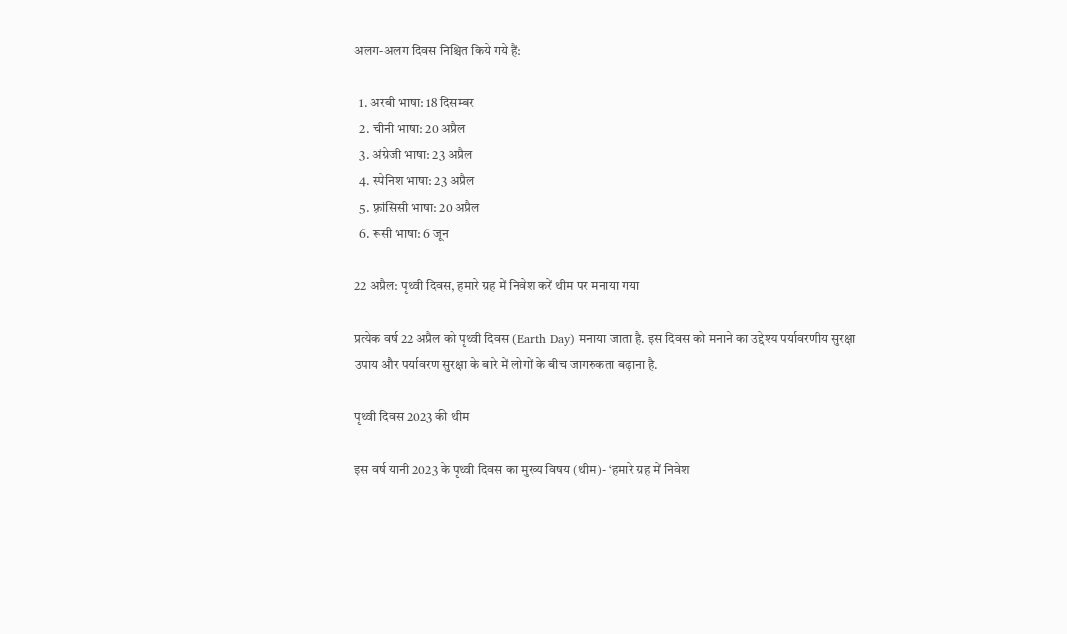अलग-अलग दिवस निश्चित किये गये हैं:

  1. अरबी भाषा: 18 दिसम्बर
  2. चीनी भाषा: 20 अप्रैल
  3. अंग्रेजी भाषा: 23 अप्रैल
  4. स्पेनिश भाषा: 23 अप्रैल
  5. फ़्रांसिसी भाषा: 20 अप्रैल
  6. रूसी भाषा: 6 जून

22 अप्रैल: पृथ्वी दिवस, हमारे ग्रह में निवेश करें थीम पर मनाया गया

प्रत्येक वर्ष 22 अप्रैल को पृथ्वी दिवस (Earth Day) मनाया जाता है. इस दिवस को मनाने का उद्देश्य पर्यावरणीय सुरक्षा उपाय और पर्यावरण सुरक्षा के बारे में लोगों के बीच जागरुकता बढ़ाना है.

पृथ्वी दिवस 2023 की थीम

इस वर्ष यानी 2023 के पृथ्वी दिवस का मुख्य विषय (थीम)- ‘हमारे ग्रह में निवेश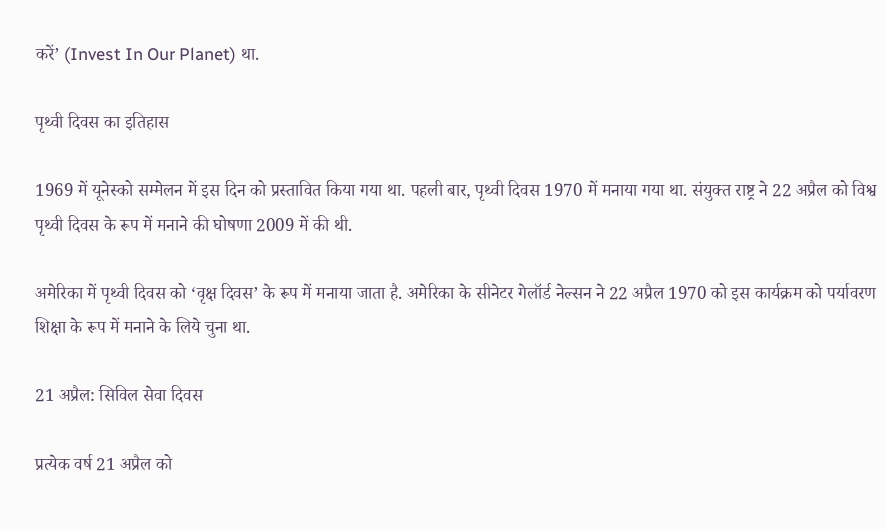करें’ (Invest In Our Planet) था.

पृथ्वी दिवस का इतिहास

1969 में यूनेस्‍को सम्‍मेलन में इस दिन को प्रस्‍तावित किया गया था. पहली बार, पृथ्वी दिवस 1970 में मनाया गया था. संयुक्त राष्ट्र ने 22 अप्रैल को विश्व पृथ्वी दिवस के रूप में मनाने की घोषणा 2009 में की थी.

अमेरिका में पृथ्वी दिवस को ‘वृक्ष दिवस’ के रूप में मनाया जाता है. अमेरिका के सीनेटर गेलॉर्ड नेल्सन ने 22 अप्रैल 1970 को इस कार्यक्रम को पर्यावरण शिक्षा के रूप में मनाने के लिये चुना था.

21 अप्रैल: सिविल सेवा दिवस

प्रत्येक वर्ष 21 अप्रैल को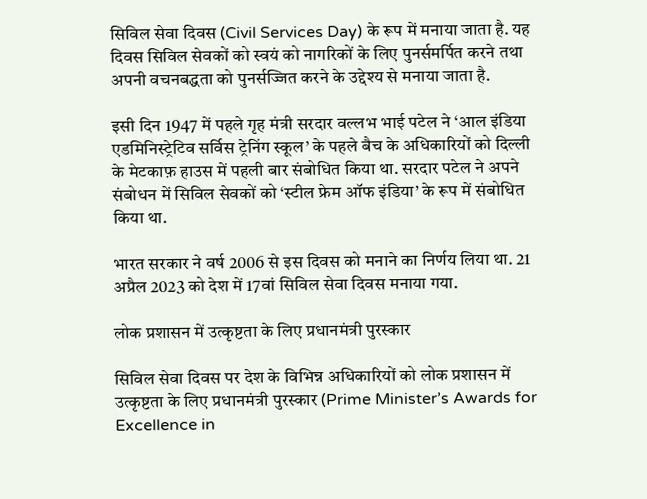सिविल सेवा दिवस (Civil Services Day) के रूप में मनाया जाता है. यह दिवस सिविल सेवकों को स्वयं को नागरिकों के लिए पुनर्समर्पित करने तथा अपनी वचनबद्धता को पुनर्सज्जित करने के उद्देश्य से मनाया जाता है.

इसी दिन 1947 में पहले गृह मंत्री सरदार वल्लभ भाई पटेल ने ‘आल इंडिया एडमिनिस्ट्रेटिव सर्विस ट्रेनिंग स्कूल’ के पहले बैच के अधिकारियों को दिल्ली के मेटकाफ़ हाउस में पहली बार संबोधित किया था. सरदार पटेल ने अपने संबोधन में सिविल सेवकों को ‘स्टील फ्रेम ऑफ इंडिया’ के रूप में संबोधित किया था.

भारत सरकार ने वर्ष 2006 से इस दिवस को मनाने का निर्णय लिया था. 21 अप्रैल 2023 को देश में 17वां सिविल सेवा दिवस मनाया गया.

लोक प्रशासन में उत्कृष्टता के लिए प्रधानमंत्री पुरस्कार

सिविल सेवा दिवस पर देश के विभिन्न अधिकारियों को लोक प्रशासन में उत्कृष्टता के लिए प्रधानमंत्री पुरस्कार (Prime Minister’s Awards for Excellence in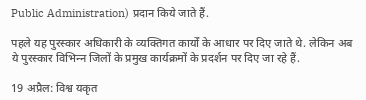Public Administration) प्रदान किये जाते हैं.

पहले यह पुरस्‍कार अधिकारी के व्‍यक्तिगत कार्यों के आधार पर दिए जाते थे. लेकिन अब ये पुरस्‍कार विभिन्‍न जिलों के प्रमुख कार्यक्रमों के प्रदर्शन पर दिए जा रहे हैं.

19 अप्रैल: विश्व यकृत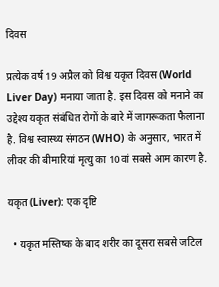दिवस

प्रत्येक वर्ष 19 अप्रैल को विश्व यकृत दिवस (World Liver Day) मनाया जाता है. इस दिवस को मनाने का उद्देश्य यकृत संबंधित रोगों के बारे में जागरूकता फैलाना है. विश्व स्वास्थ्य संगठन (WHO) के अनुसार, भारत में लीवर की बीमारियां मृत्यु का 10वां सबसे आम कारण है.

यकृत (Liver): एक दृष्टि

  • यकृत मस्तिष्क के बाद शरीर का दूसरा सबसे जटिल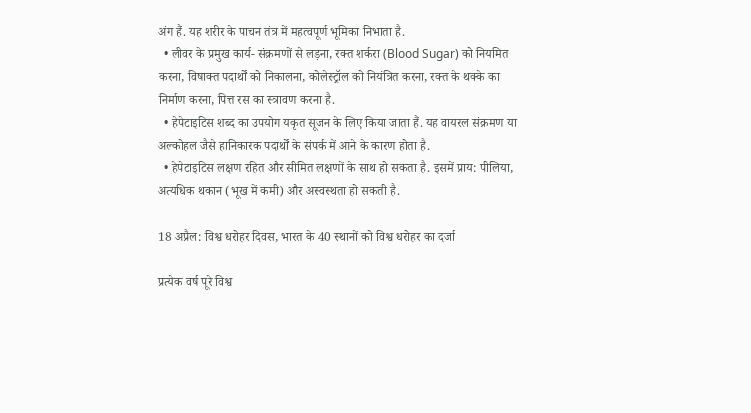अंग हैं. यह शरीर के पाचन तंत्र में महत्वपूर्ण भूमिका निभाता है.
  • लीवर के प्रमुख कार्य- संक्रमणों से लड़ना, रक्त शर्करा (Blood Sugar) को नियमित करना, विषाक्त पदार्थों को निकालना, कोलेस्ट्रॉल को नियंत्रित करना, रक्त के थक्के का निर्माण करना, पित्त रस का स्त्रावण करना है.
  • हेपेटाइटिस शब्द का उपयोग यकृत सूजन के लिए किया जाता हैं. यह वायरल संक्रमण या अल्कोहल जैसे हानिकारक पदार्थों के संपर्क में आने के कारण होता है.
  • हेपेटाइटिस लक्षण रहित और सीमित लक्षणों के साथ हो सकता है. इसमें प्राय: पीलिया, अत्यधिक थकान (भूख में कमी) और अस्वस्थता हो सकती है.

18 अप्रैल: विश्व धरोहर दिवस, भारत के 40 स्थानों को विश्व धरोहर का दर्जा

प्रत्येक वर्ष पूरे विश्व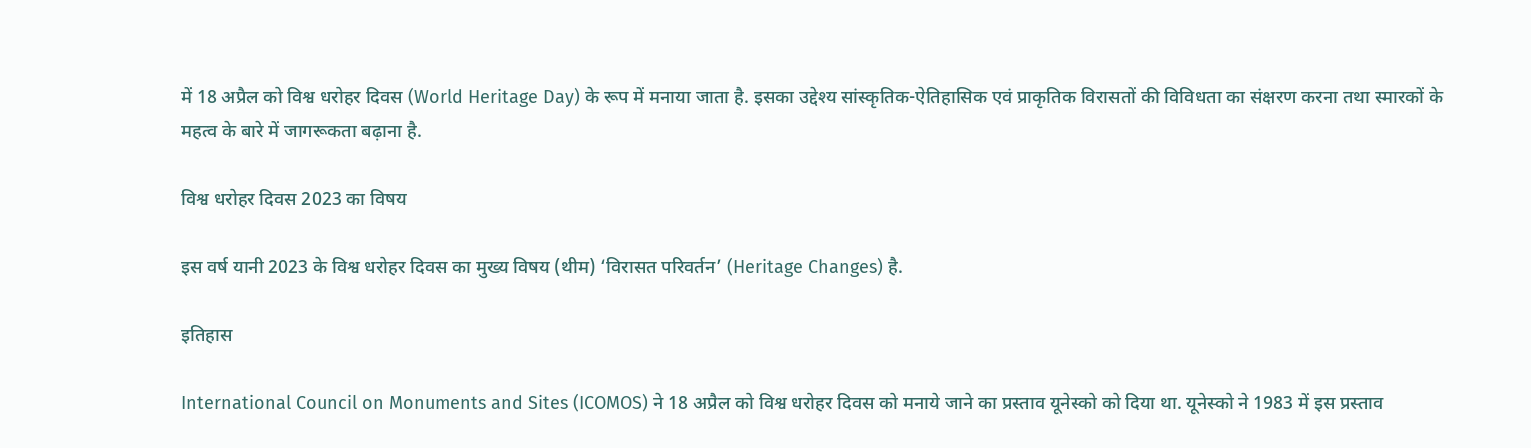में 18 अप्रैल को विश्व धरोहर दिवस (World Heritage Day) के रूप में मनाया जाता है. इसका उद्देश्य सांस्कृतिक-ऐतिहासिक एवं प्राकृतिक विरासतों की विविधता का संक्षरण करना तथा स्मारकों के महत्व के बारे में जागरूकता बढ़ाना है.

विश्व धरोहर दिवस 2023 का विषय

इस वर्ष यानी 2023 के विश्व धरोहर दिवस का मुख्य विषय (थीम) ‘विरासत परिवर्तन’ (Heritage Changes) है.

इतिहास

International Council on Monuments and Sites (ICOMOS) ने 18 अप्रैल को विश्व धरोहर दिवस को मनाये जाने का प्रस्ताव यूनेस्को को दिया था. यूनेस्को ने 1983 में इस प्रस्ताव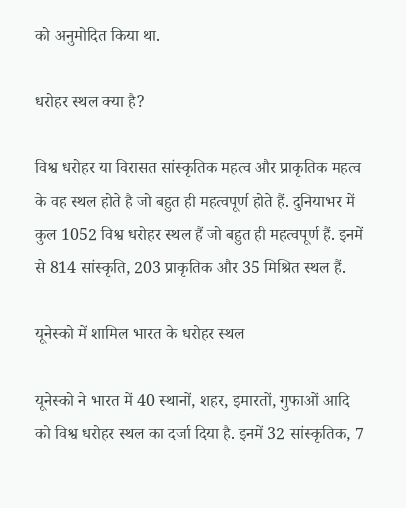को अनुमोदित किया था.

धरोहर स्थल क्या है?

विश्व धरोहर या विरासत सांस्कृतिक महत्व और प्राकृतिक महत्व के वह स्थल होते है जो बहुत ही महत्वपूर्ण होते हैं. दुनियाभर में कुल 1052 विश्व धरोहर स्थल हैं जो बहुत ही महत्वपूर्ण हैं. इनमें से 814 सांस्कृति, 203 प्राकृतिक और 35 मिश्रित स्थल हैं.

यूनेस्को में शामिल भारत के धरोहर स्थल

यूनेस्को ने भारत में 40 स्थानों, शहर, इमारतों, गुफाओं आदि को विश्व धरोहर स्थल का दर्जा दिया है. इनमें 32 सांस्कृतिक, 7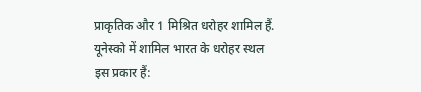प्राकृतिक और 1 मिश्रित धरोहर शामिल हैं. यूनेस्को में शामिल भारत के धरोहर स्थल इस प्रकार हैं: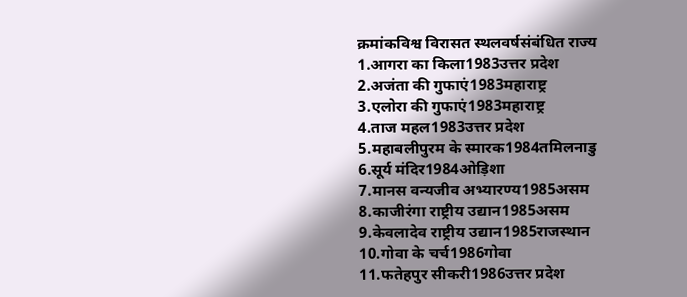क्रमांकविश्व विरासत स्थलवर्षसंबंधित राज्य
1.आगरा का किला1983उत्तर प्रदेश
2.अजंता की गुफाएं1983महाराष्ट्र
3.एलोरा की गुफाएं1983महाराष्ट्र
4.ताज महल1983उत्तर प्रदेश
5.महाबलीपुरम के स्मारक1984तमिलनाडु
6.सूर्य मंदिर1984ओड़िशा
7.मानस वन्यजीव अभ्यारण्य1985असम
8.काजीरंगा राष्ट्रीय उद्यान1985असम
9.केवलादेव राष्ट्रीय उद्यान1985राजस्थान
10.गोवा के चर्च1986गोवा
11.फतेहपुर सीकरी1986उत्तर प्रदेश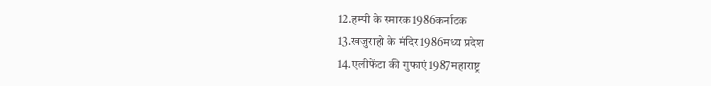12.हम्पी के स्मारक1986कर्नाटक
13.खजुराहो के मंदिर1986मध्य प्रदेश
14.एलीफेंटा की गुफाएं1987महाराष्ट्र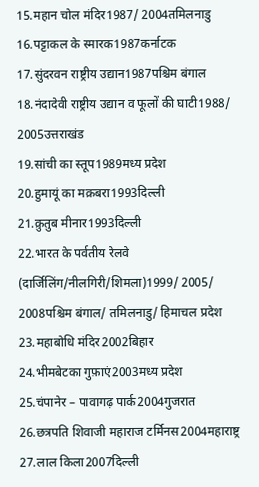15.महान चोल मंदिर1987/ 2004तमिलनाडु
16.पट्टाकल के स्मारक1987कर्नाटक
17.सुंदरवन राष्ट्रीय उद्यान1987पश्चिम बंगाल
18.नंदादेवी राष्ट्रीय उद्यान व फूलों की घाटी1988/ 2005उत्तराखंड
19.सांची का स्तूप1989मध्य प्रदेश
20.हुमायूं का मक़बरा1993दिल्ली
21.क़ुतुब मीनार1993दिल्ली
22.भारत के पर्वतीय रेलवे (दार्जिलिंग/नीलगिरी/शिमला)1999/ 2005/ 2008पश्चिम बंगाल/ तमिलनाडु/ हिमाचल प्रदेश
23.महाबोधि मंदिर2002बिहार
24.भीमबेटका गुफ़ाएं2003मध्य प्रदेश
25.चंपानेर – पावागढ़ पार्क2004गुजरात
26.छत्रपति शिवाजी महाराज टर्मिनस2004महाराष्ट्र
27.लाल किला2007दिल्ली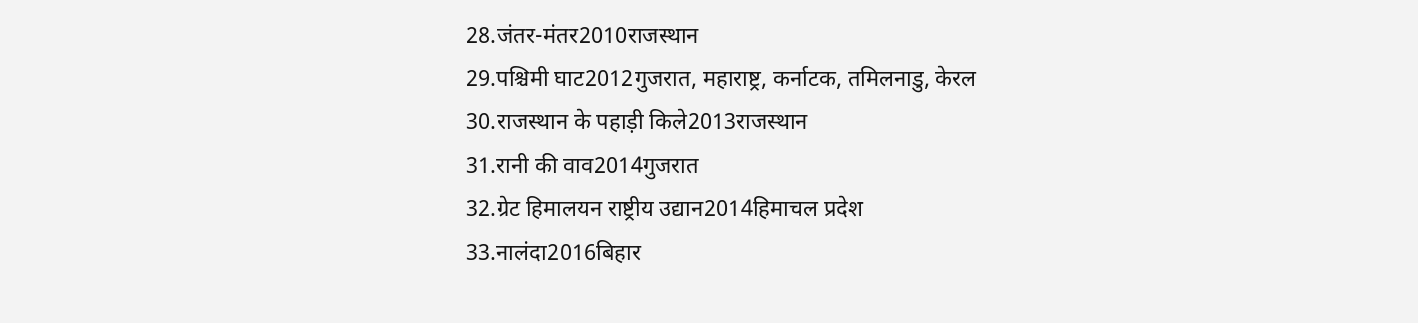28.जंतर-मंतर2010राजस्थान
29.पश्चिमी घाट2012गुजरात, महाराष्ट्र, कर्नाटक, तमिलनाडु, केरल
30.राजस्थान के पहाड़ी किले2013राजस्थान
31.रानी की वाव2014गुजरात
32.ग्रेट हिमालयन राष्ट्रीय उद्यान2014हिमाचल प्रदेश
33.नालंदा2016बिहार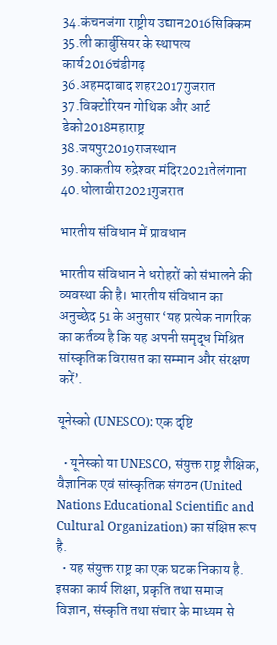34.कंचनजंगा राष्ट्रीय उद्यान2016सिक्किम
35.ली कार्बुसियर के स्थापत्य कार्य2016चंडीगढ़
36.अहमदाबाद शहर2017गुजरात
37.विक्टोरियन गोथिक और आर्ट डेको2018महाराष्ट्र
38.जयपुर2019राजस्थान
39.काकतीय रुद्रेश्‍वर मंदिर2021तेलंगाना
40.धोलावीरा2021गुजरात

भारतीय संविधान में प्रावधान

भारतीय संविधान ने धरोहरों को संभालने की व्यवस्था की है। भारतीय संविधान का अनुच्छेद 51 के अनुसार ‘यह प्रत्येक नागरिक का कर्तव्य है कि यह अपनी समृद्ध मिश्रित सांस्कृतिक विरासत का सम्मान और संरक्षण करें’.

यूनेस्को (UNESCO): एक दृष्टि

  • यूनेस्को या UNESCO, संयुक्त राष्ट्र शैक्षिक, वैज्ञानिक एवं सांस्कृतिक संगठन (United Nations Educational Scientific and Cultural Organization) का संक्षिप्त रूप है.
  • यह संयुक्त राष्ट्र का एक घटक निकाय है. इसका कार्य शिक्षा, प्रकृति तथा समाज विज्ञान, संस्कृति तथा संचार के माध्यम से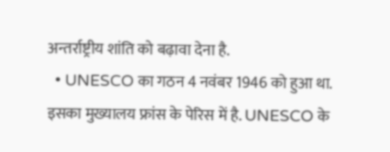अन्तर्राष्ट्रीय शांति को बढ़ावा देना है.
  • UNESCO का गठन 4 नवंबर 1946 को हुआ था. इसका मुख्यालय फ्रांस के पेरिस में है. UNESCO के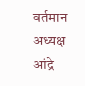वर्तमान अध्यक्ष आंद्रे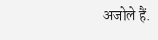अजोले हैं.